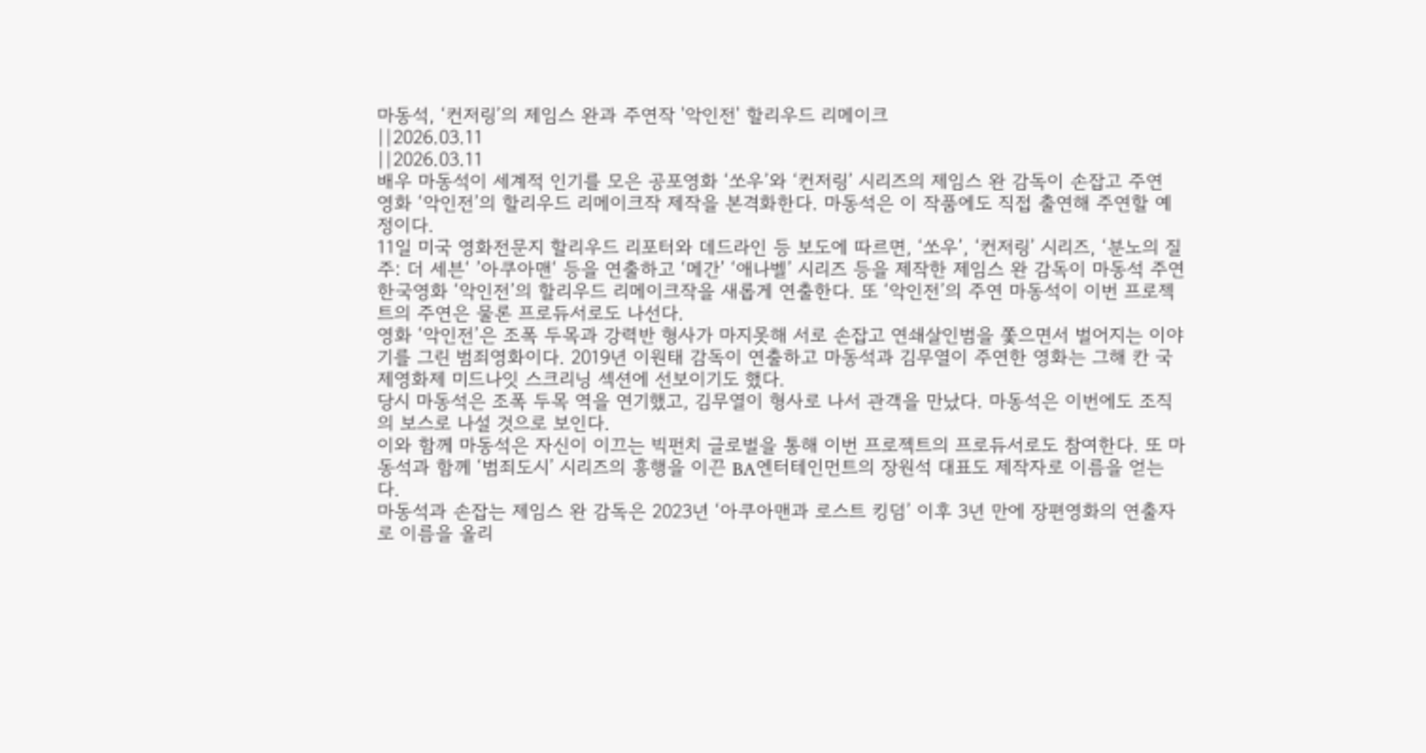마동석, ‘컨저링’의 제임스 완과 주연작 '악인전' 할리우드 리메이크
||2026.03.11
||2026.03.11
배우 마동석이 세계적 인기를 모은 공포영화 ‘쏘우’와 ‘컨저링’ 시리즈의 제임스 완 감독이 손잡고 주연 영화 ‘악인전’의 할리우드 리메이크작 제작을 본격화한다. 마동석은 이 작품에도 직접 출연해 주연할 예정이다.
11일 미국 영화전문지 할리우드 리포터와 데드라인 등 보도에 따르면, ‘쏘우’, ‘컨저링’ 시리즈, ‘분노의 질주: 더 세븐‘ ’아쿠아맨‘ 등을 연출하고 ‘메간’ ‘애나벨’ 시리즈 등을 제작한 제임스 완 감독이 마동석 주연 한국영화 ‘악인전’의 할리우드 리메이크작을 새롭게 연출한다. 또 ‘악인전’의 주연 마동석이 이번 프로젝트의 주연은 물론 프로듀서로도 나선다.
영화 ‘악인전’은 조폭 두목과 강력반 형사가 마지못해 서로 손잡고 연쇄살인범을 쫓으면서 벌어지는 이야기를 그린 범죄영화이다. 2019년 이원태 감독이 연출하고 마동석과 김무열이 주연한 영화는 그해 칸 국제영화제 미드나잇 스크리닝 섹션에 선보이기도 했다.
당시 마동석은 조폭 두목 역을 연기했고, 김무열이 형사로 나서 관객을 만났다. 마동석은 이번에도 조직의 보스로 나설 것으로 보인다.
이와 함께 마동석은 자신이 이끄는 빅펀치 글로벌을 통해 이번 프로젝트의 프로듀서로도 참여한다. 또 마동석과 함께 ‘범죄도시’ 시리즈의 흥행을 이끈 BA엔터테인먼트의 장원석 대표도 제작자로 이름을 얻는다.
마동석과 손잡는 제임스 완 감독은 2023년 ‘아쿠아맨과 로스트 킹덤’ 이후 3년 만에 장편영화의 연출자로 이름을 올리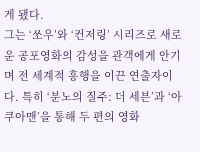게 됐다.
그는 ‘쏘우’와 ‘컨저링’ 시리즈로 새로운 공포영화의 감성을 관객에게 안기며 전 세계적 흥행을 이끈 연출자이다. 특히 ‘분노의 질주: 더 세븐’과 ‘아쿠아맨’을 통해 두 편의 영화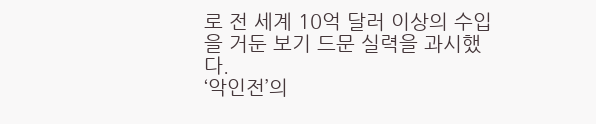로 전 세계 10억 달러 이상의 수입을 거둔 보기 드문 실력을 과시했다.
‘악인전’의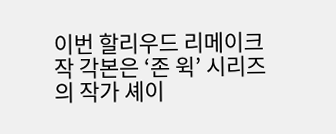이번 할리우드 리메이크작 각본은 ‘존 윅’ 시리즈의 작가 셰이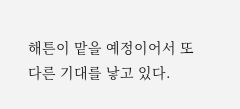해튼이 맡을 예정이어서 또 다른 기대를 낳고 있다.